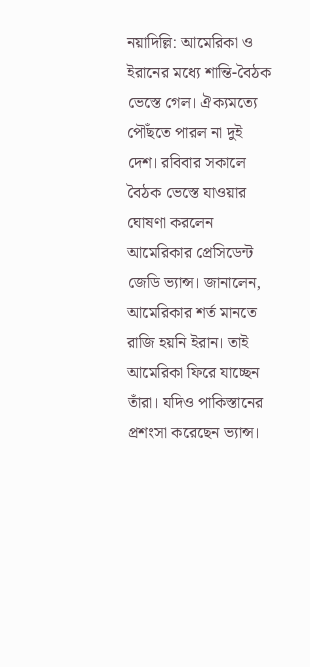নয়াদিল্লি: আমেরিকা ও ইরানের মধ্যে শান্তি-বৈঠক ভেস্তে গেল। ঐক্যমত্যে পৌঁছতে পারল না দুই দেশ। রবিবার সকালে বৈঠক ভেস্তে যাওয়ার ঘোষণা করলেন আমেরিকার প্রেসিডেন্ট জেডি ভ্যান্স। জানালেন, আমেরিকার শর্ত মানতে রাজি হয়নি ইরান। তাই আমেরিকা ফিরে যাচ্ছেন তাঁরা। যদিও পাকিস্তানের প্রশংসা করেছেন ভ্যান্স।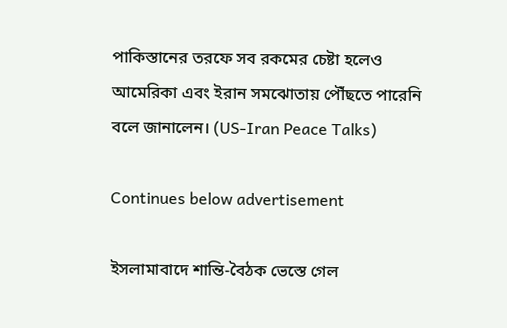পাকিস্তানের তরফে সব রকমের চেষ্টা হলেও আমেরিকা এবং ইরান সমঝোতায় পৌঁছতে পারেনি বলে জানালেন। (US-Iran Peace Talks)

Continues below advertisement

ইসলামাবাদে শান্তি-বৈঠক ভেস্তে গেল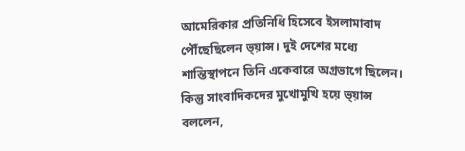আমেরিকার প্রতিনিধি হিসেবে ইসলামাবাদ পৌঁছেছিলেন ভ্য়ান্স। দুই দেশের মধ্যে শান্তিস্থাপনে তিনি একেবারে অগ্রভাগে ছিলেন। কিন্তু সাংবাদিকদের মুখোমুখি হয়ে ভ্য়ান্স বললেন,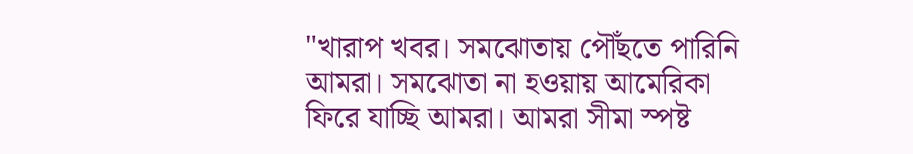"খারাপ খবর। সমঝোতায় পৌঁছতে পারিনি আমরা। সমঝোতা না হওয়ায় আমেরিকা ফিরে যাচ্ছি আমরা। আমরা সীমা স্পষ্ট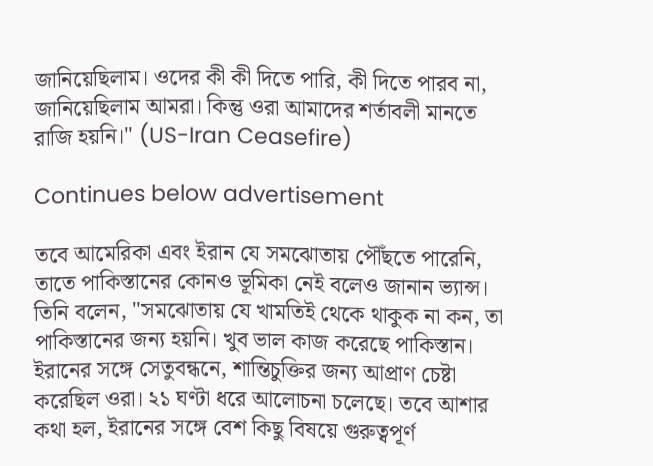জানিয়েছিলাম। ওদের কী কী দিতে পারি, কী দিতে পারব না, জানিয়েছিলাম আমরা। কিন্তু ওরা আমাদের শর্তাবলী মানতে রাজি হয়নি।" (US-Iran Ceasefire)

Continues below advertisement

তবে আমেরিকা এবং ইরান যে সমঝোতায় পৌঁছতে পারেনি, তাতে পাকিস্তানের কোনও ভূমিকা নেই বলেও জানান ভ্যান্স। তিনি বলেন, "সমঝোতায় যে খামতিই থেকে থাকুক না কন, তা পাকিস্তানের জন্য হয়নি। খুব ভাল কাজ করেছে পাকিস্তান। ইরানের সঙ্গে সেতুবন্ধনে, শান্তিচুক্তির জন্য আপ্রাণ চেষ্টা করেছিল ওরা। ২১ ঘণ্টা ধরে আলোচনা চলেছে। তবে আশার কথা হল, ইরানের সঙ্গে বেশ কিছু বিষয়ে গুরুত্বপূর্ণ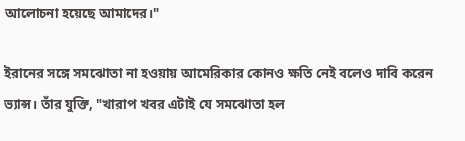আলোচনা হয়েছে আমাদের।"

ইরানের সঙ্গে সমঝোতা না হওয়ায় আমেরিকার কোনও ক্ষতি নেই বলেও দাবি করেন ভ্যান্স। তাঁর যুক্তি, "খারাপ খবর এটাই যে সমঝোতা হল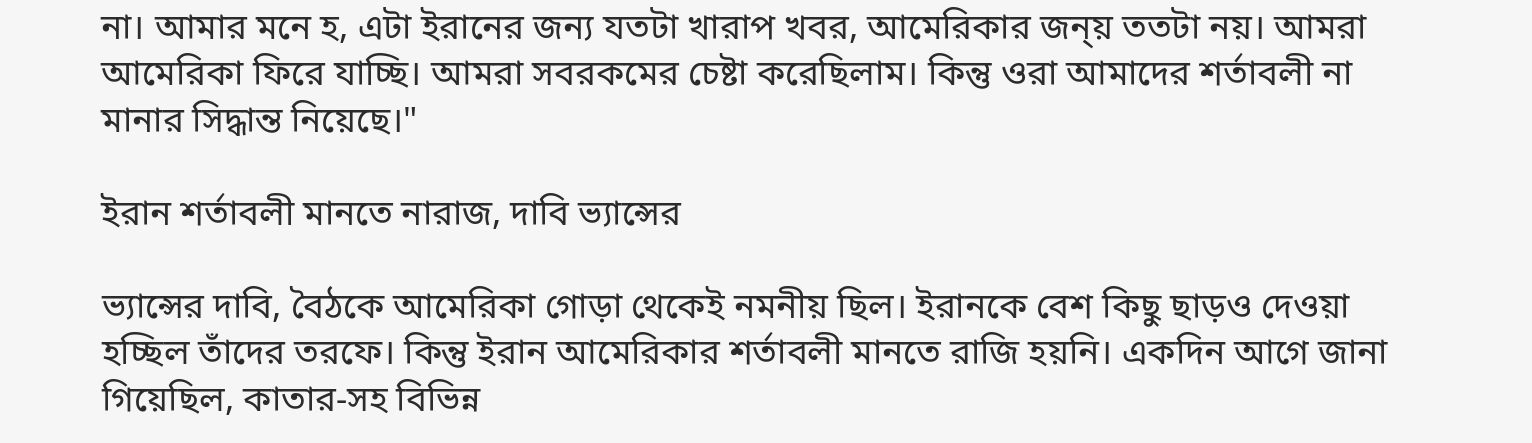না। আমার মনে হ, এটা ইরানের জন্য যতটা খারাপ খবর, আমেরিকার জন্য় ততটা নয়। আমরা আমেরিকা ফিরে যাচ্ছি। আমরা সবরকমের চেষ্টা করেছিলাম। কিন্তু ওরা আমাদের শর্তাবলী না মানার সিদ্ধান্ত নিয়েছে।"

ইরান শর্তাবলী মানতে নারাজ, দাবি ভ্যান্সের

ভ্যান্সের দাবি, বৈঠকে আমেরিকা গোড়া থেকেই নমনীয় ছিল। ইরানকে বেশ কিছু ছাড়ও দেওয়া হচ্ছিল তাঁদের তরফে। কিন্তু ইরান আমেরিকার শর্তাবলী মানতে রাজি হয়নি। একদিন আগে জানা গিয়েছিল, কাতার-সহ বিভিন্ন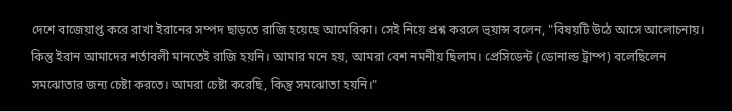দেশে বাজেয়াপ্ত করে রাখা ইরানের সম্পদ ছাড়তে রাজি হয়েছে আমেরিকা। সেই নিয়ে প্রশ্ন করলে ভ্য়ান্স বলেন, "বিষয়টি উঠে আসে আলোচনায়। কিন্তু ইরান আমাদের শর্তাবলী মানতেই রাজি হয়নি। আমার মনে হয়, আমরা বেশ নমনীয় ছিলাম। প্রেসিডেন্ট (ডোনাল্ড ট্রাম্প) বলেছিলেন সমঝোতার জন্য চেষ্টা করতে। আমরা চেষ্টা করেছি, কিন্তু সমঝোতা হয়নি।"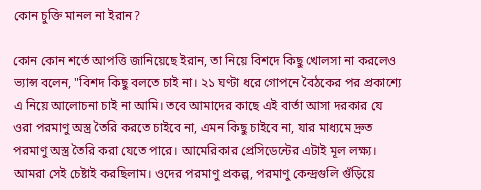কোন চুক্তি মানল না ইরান?

কোন কোন শর্তে আপত্তি জানিয়েছে ইরান, তা নিয়ে বিশদে কিছু খোলসা না করলেও ভ্যান্স বলেন, "বিশদ কিছু বলতে চাই না। ২১ ঘণ্টা ধরে গোপনে বৈঠকের পর প্রকাশ্যে এ নিয়ে আলোচনা চাই না আমি। তবে আমাদের কাছে এই বার্তা আসা দরকার যে ওরা পরমাণু অস্ত্র তৈরি করতে চাইবে না, এমন কিছু চাইবে না, যার মাধ্যমে দ্রুত পরমাণু অস্ত্র তৈরি করা যেতে পারে। আমেরিকার প্রেসিডেন্টের এটাই মূল লক্ষ্য। আমরা সেই চেষ্টাই করছিলাম। ওদের পরমাণু প্রকল্প, পরমাণু কেন্দ্রগুলি গুঁড়িয়ে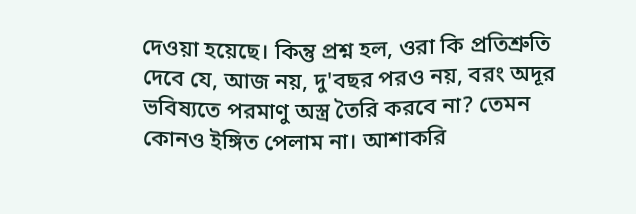দেওয়া হয়েছে। কিন্তু প্রশ্ন হল, ওরা কি প্রতিশ্রুতি দেবে যে, আজ নয়, দু'বছর পরও নয়, বরং অদূর ভবিষ্যতে পরমাণু অস্ত্র তৈরি করবে না? তেমন কোনও ইঙ্গিত পেলাম না। আশাকরি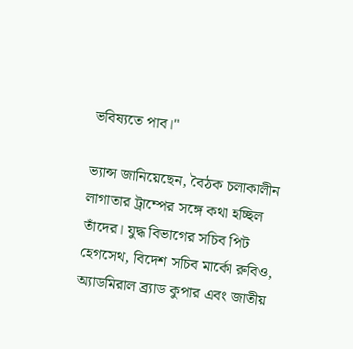ভবিষ্যতে পাব।"

ভ্যান্স জানিয়েছেন, বৈঠক চলাকালীন লাগাতার ট্রাম্পের সঙ্গে কথা হচ্ছিল তাঁদের। যুদ্ধ বিভাগের সচিব পিট হেগসেথ, বিদেশ সচিব মার্কো রুবিও, অ্যাডমিরাল ব্র্যাড কুপার এবং জাতীয়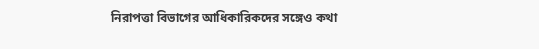নিরাপত্তা বিভাগের আধিকারিকদের সঙ্গেও কথা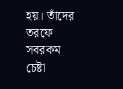হয়। তাঁদের তরফে সবরকম চেষ্টা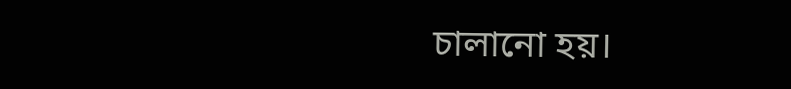চালানো হয়।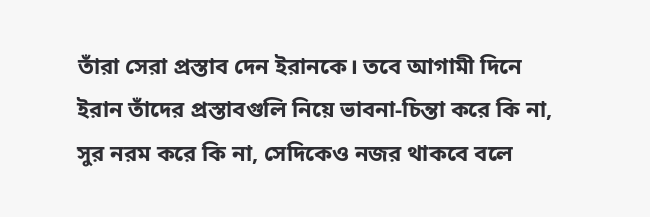তাঁরা সেরা প্রস্তাব দেন ইরানকে। তবে আগামী দিনে ইরান তাঁদের প্রস্তাবগুলি নিয়ে ভাবনা-চিন্তা করে কি না, সুর নরম করে কি না, সেদিকেও নজর থাকবে বলে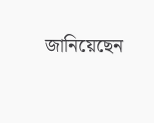জানিয়েছেন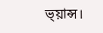ভ্য়ান্স।